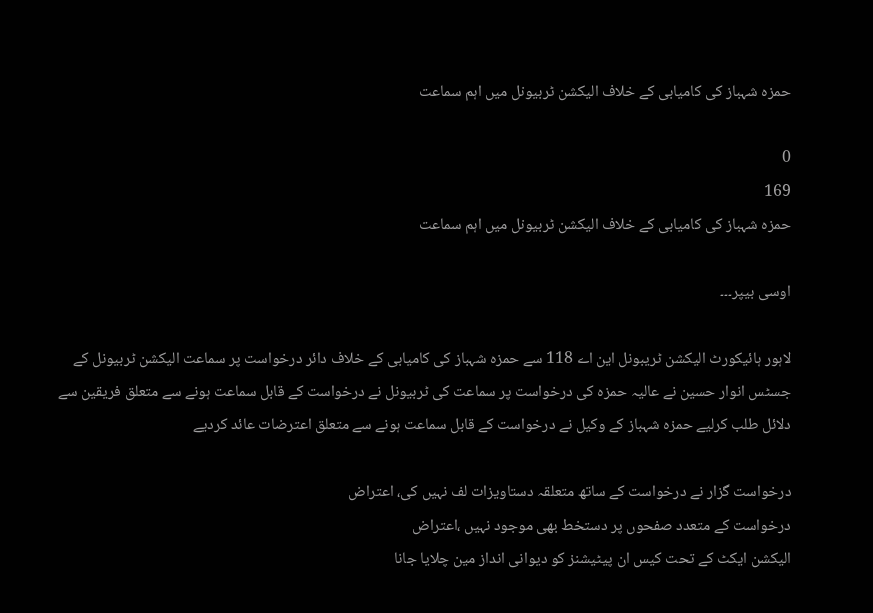حمزہ شہباز کی کامیابی کے خلاف الیکشن ٹربیونل میں اہم سماعت

0
169
حمزہ شہباز کی کامیابی کے خلاف الیکشن ٹربیونل میں اہم سماعت

اوسی بیپر۔۔۔

لاہور ہائیکورٹ الیکشن ٹریبونل این اے 118 سے حمزہ شہباز کی کامیابی کے خلاف دائر درخواست پر سماعت الیکشن ٹربیونل کے جسٹس انوار حسین نے عالیہ حمزہ کی درخواست پر سماعت کی ٹربیونل نے درخواست کے قابل سماعت ہونے سے متعلق فریقین سے دلائل طلب کرلیے حمزہ شہباز کے وکیل نے درخواست کے قابل سماعت ہونے سے متعلق اعترضات عائد کردیے

درخواست گزار نے درخواست کے ساتھ متعلقہ دستاویزات لف نہیں کی، اعتراض
درخواست کے متعدد صفحوں پر دستخط بھی موجود نہیں ،اعتراض
الیکشن ایکٹ کے تحت کیس ان پیٹیشنز کو دیوانی انداز مین چلایا جانا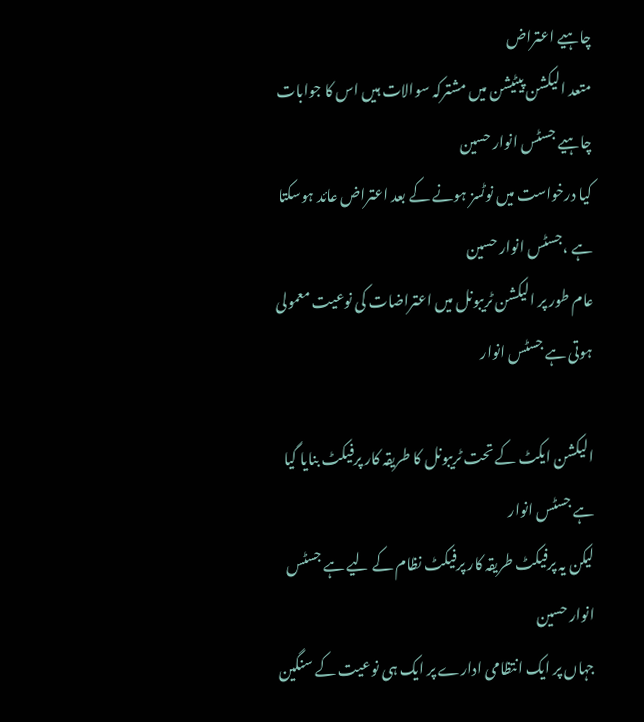چاہیے اعتراض
متعد الیکشن پیٹیشن میں مشترکہ سوالات ہیں اس کا جوابات چاہیے جسٹس انوار حسین
کیا درخواست میں نوٹسز ہونے کے بعد اعتراض عائد ہوسکتا ہے ،جسٹس انوار حسین
عام طور پر الیکشن ٹریبونل میں اعتراضات کی نوعیت معمولی ہوتی ہے جسٹس انوار

الیکشن ایکٹ کے تحت ٹریبونل کا طریقہ کار پرفیکٹ بنایا گیا ہے جسٹس انوار
لیکن یہ پرفیکٹ طریقہ کار پرفیکٹ نظام کے لیے ہے جسٹس انوار حسین
جہاں پر ایک انتظامی ادارے پر ایک ہی نوعیت کے سنگین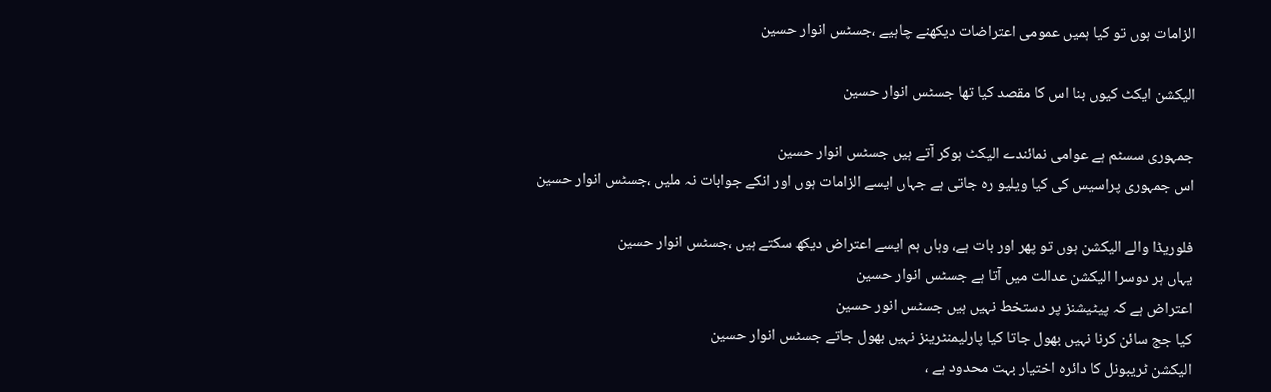الزامات ہوں تو کیا ہمیں عمومی اعتراضات دیکھنے چاہیے ،جسٹس انوار حسین

الیکشن ایکٹ کیوں بنا اس کا مقصد کیا تھا جسٹس انوار حسین

جمہوری سسٹم ہے عوامی نمائندے الیکٹ ہوکر آتے ہیں جسٹس انوار حسین
اس جمہوری پراسیس کی کیا ویلیو رہ جاتی ہے جہاں ایسے الزامات ہوں اور انکے جوابات نہ ملیں ،جسٹس انوار حسین

فلوریڈا والے الیکشن ہوں تو پھر اور بات ہے، وہاں ہم ایسے اعتراض دیکھ سکتے ہیں ،جسٹس انوار حسین
یہاں ہر دوسرا الیکشن عدالت میں آتا ہے جسٹس انوار حسین
اعتراض ہے کہ پیٹیشنز پر دستخط نہیں ہیں جسٹس انور حسین
کیا جج سائن کرنا نہیں بھول جاتا کیا پارلیمنٹرینز نہیں بھول جاتے جسٹس انوار حسین
الیکشن ٹریبونل کا دائرہ اختیار بہت محدود ہے ،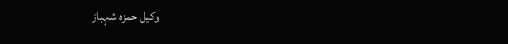وکیل حمزہ شہباز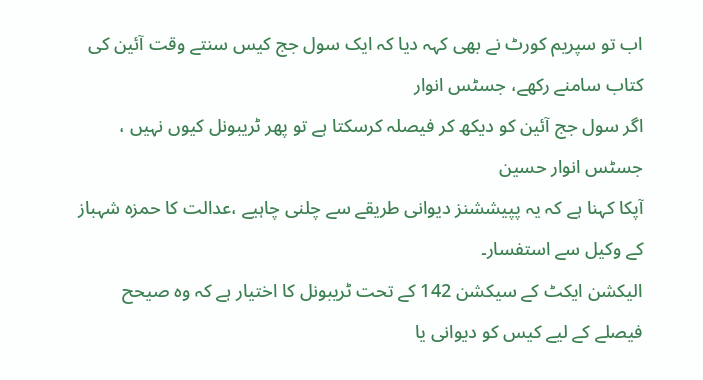اب تو سپریم کورٹ نے بھی کہہ دیا کہ ایک سول جج کیس سنتے وقت آئین کی کتاب سامنے رکھے، جسٹس انوار
اگر سول جج آئین کو دیکھ کر فیصلہ کرسکتا ہے تو پھر ٹریبونل کیوں نہیں ، جسٹس انوار حسین
آپکا کہنا ہے کہ یہ پپیششنز دیوانی طریقے سے چلنی چاہیے ،عدالت کا حمزہ شہباز کے وکیل سے استفسار۔
الیکشن ایکٹ کے سیکشن 142 کے تحت ٹریبونل کا اختیار ہے کہ وہ صیحح فیصلے کے لیے کیس کو دیوانی یا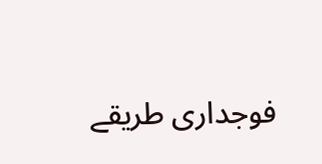فوجداری طریقے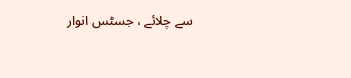سے چلائے ، جسٹس انوار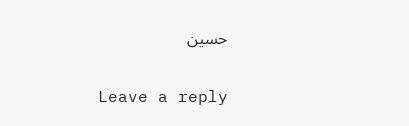حسین

Leave a reply